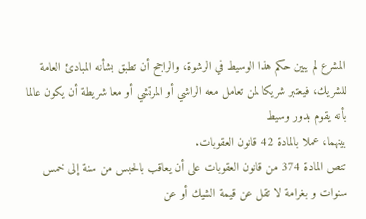المشرع لم يبين حكم هذا الوسيط في الرشوة، والراجح أن تطبق بشأنه المبادئ العامة للشريك، فيعتبر شريكا لمن تعامل معه الراشي أو المرتشي أو معا شريطة أن يكون عالما بأنه يقوم بدور وسيط
بينهما، عملا بالمادة 42 قانون العقوبات.
تنص المادة 374 من قانون العقوبات على أن يعاقب بالحبس من سنة إلى خمس سنوات و بغرامة لا تقل عن قيمة الشيك أو عن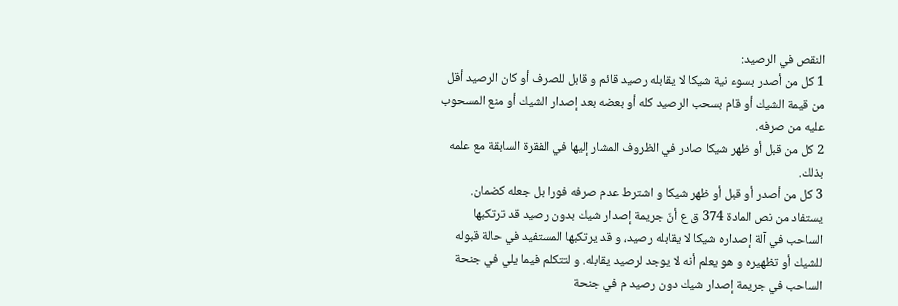النقص في الرصيد:
1 كل من أصدر بسوء نية شيكا لا يقابله رصيد قائم و قابل للصرف أو كان الرصيد أقل من قيمة الشيك أو قام بسحب الرصيد كله أو بعضه بعد إصدار الشيك أو منع المسحوب عليه من صرفه.
2 كل من قبل أو ظهر شيكا صادر في الظروف المشار إليها في الفقرة السابقة مع علمه بذلك.
3 كل من أصدر أو قبل أو ظهر شيكا و اشترط عدم صرفه فورا بل جعله كضمان.
يستفاد من نص المادة 374 ق ع أنّ جريمة إصدار شيك بدون رصيد قد ترتكبها الساحب في آلة إصداره شيكا لا يقابله رصيد، و قد يرتكبها المستفيد في حالة قبوله للشيك أو تظهيره و هو يعلم أنه لا يوجد لرصيد يقابله. و لتتكلم فيما يلي في جنحة الساحب في جريمة إصدار شيك دون رصيد م في جنحة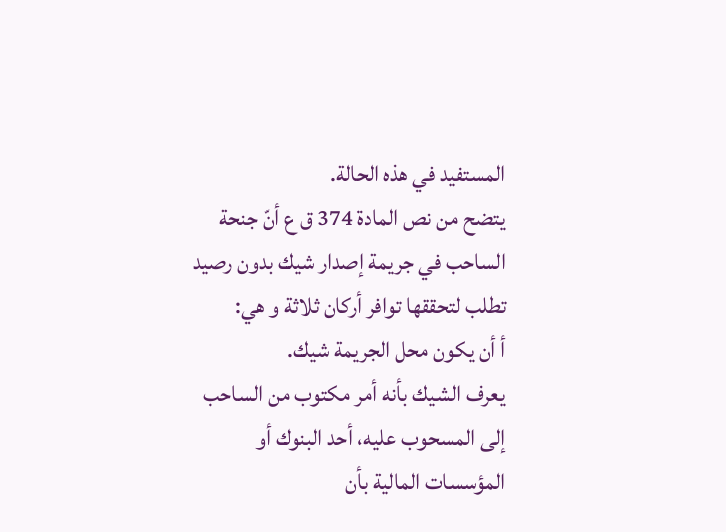المستفيد في هذه الحالة.
يتضح من نص المادة 374 ق ع أنّ جنحة الساحب في جريمة إصدار شيك بدون رصيد تطلب لتحققها توافر أركان ثلاثة و هي:
أ أن يكون محل الجريمة شيك.
يعرف الشيك بأنه أمر مكتوب من الساحب إلى المسحوب عليه، أحد البنوك أو المؤسسات المالية بأن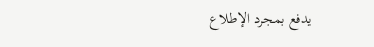يدفع بمجرد الإطلاع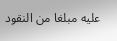عليه مبلغا من النقود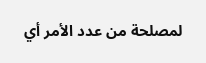لمصلحة من عدد الأمر أي